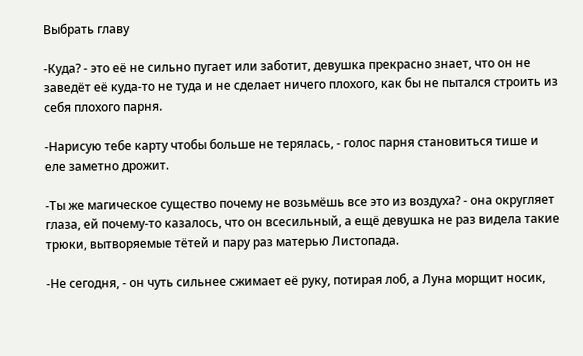Выбрать главу

-Куда? - это её не сильно пугает или заботит, девушка прекрасно знает, что он не заведёт её куда-то не туда и не сделает ничего плохого, как бы не пытался строить из себя плохого парня.

-Нарисую тебе карту чтобы больше не терялась, - голос парня становиться тише и еле заметно дрожит.

-Ты же магическое существо почему не возьмёшь все это из воздуха? - она округляет глаза, ей почему-то казалось, что он всесильный, а ещё девушка не раз видела такие трюки, вытворяемые тётей и пару раз матерью Листопада.

-Не сегодня, - он чуть сильнее сжимает её руку, потирая лоб, а Луна морщит носик,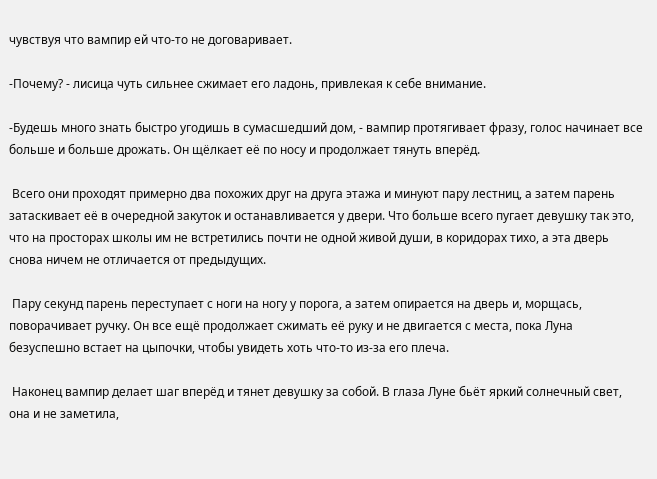чувствуя что вампир ей что-то не договаривает.

-Почему? - лисица чуть сильнее сжимает его ладонь, привлекая к себе внимание.

-Будешь много знать быстро угодишь в сумасшедший дом, - вампир протягивает фразу, голос начинает все больше и больше дрожать. Он щёлкает её по носу и продолжает тянуть вперёд.

 Всего они проходят примерно два похожих друг на друга этажа и минуют пару лестниц, а затем парень затаскивает её в очередной закуток и останавливается у двери. Что больше всего пугает девушку так это, что на просторах школы им не встретились почти не одной живой души, в коридорах тихо, а эта дверь снова ничем не отличается от предыдущих.

 Пару секунд парень переступает с ноги на ногу у порога, а затем опирается на дверь и, морщась, поворачивает ручку. Он все ещё продолжает сжимать её руку и не двигается с места, пока Луна безуспешно встает на цыпочки, чтобы увидеть хоть что-то из-за его плеча.

 Наконец вампир делает шаг вперёд и тянет девушку за собой. В глаза Луне бьёт яркий солнечный свет, она и не заметила,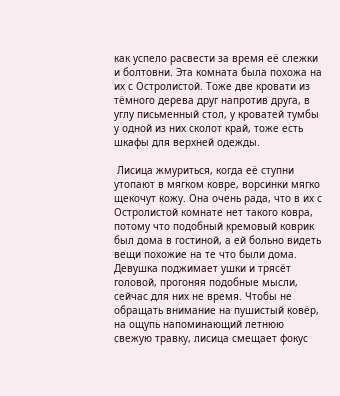как успело расвести за время её слежки и болтовни. Эта комната была похожа на их с Остролистой. Тоже две кровати из тёмного дерева друг напротив друга, в углу письменный стол, у кроватей тумбы у одной из них сколот край, тоже есть шкафы для верхней одежды.

 Лисица жмуриться, когда её ступни утопают в мягком ковре, ворсинки мягко щекочут кожу. Она очень рада, что в их с Остролистой комнате нет такого ковра, потому что подобный кремовый коврик был дома в гостиной, а ей больно видеть вещи похожие на те что были дома. Девушка поджимает ушки и трясёт головой, прогоняя подобные мысли, сейчас для них не время. Чтобы не обращать внимание на пушистый ковёр, на ощупь напоминающий летнюю свежую травку, лисица смещает фокус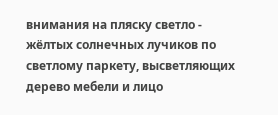внимания на пляску светло - жёлтых солнечных лучиков по светлому паркету, высветляющих дерево мебели и лицо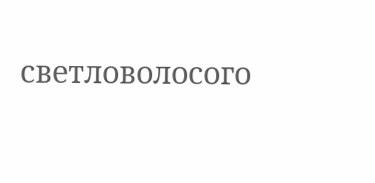светловолосого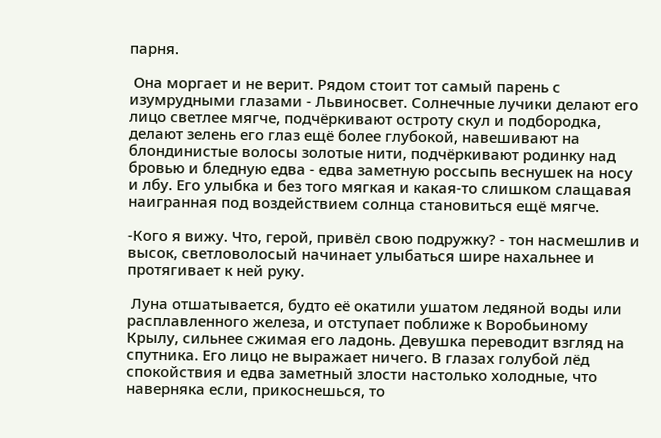парня.

 Она моргает и не верит. Рядом стоит тот самый парень с изумрудными глазами - Львиносвет. Солнечные лучики делают его лицо светлее мягче, подчёркивают остроту скул и подбородка, делают зелень его глаз ещё более глубокой, навешивают на блондинистые волосы золотые нити, подчёркивают родинку над бровью и бледную едва - едва заметную россыпь веснушек на носу и лбу. Его улыбка и без того мягкая и какая-то слишком слащавая наигранная под воздействием солнца становиться ещё мягче.

-Кого я вижу. Что, герой, привёл свою подружку? - тон насмешлив и высок, светловолосый начинает улыбаться шире нахальнее и протягивает к ней руку.

 Луна отшатывается, будто её окатили ушатом ледяной воды или расплавленного железа, и отступает поближе к Воробьиному Крылу, сильнее сжимая его ладонь. Девушка переводит взгляд на спутника. Его лицо не выражает ничего. В глазах голубой лёд спокойствия и едва заметный злости настолько холодные, что наверняка если, прикоснешься, то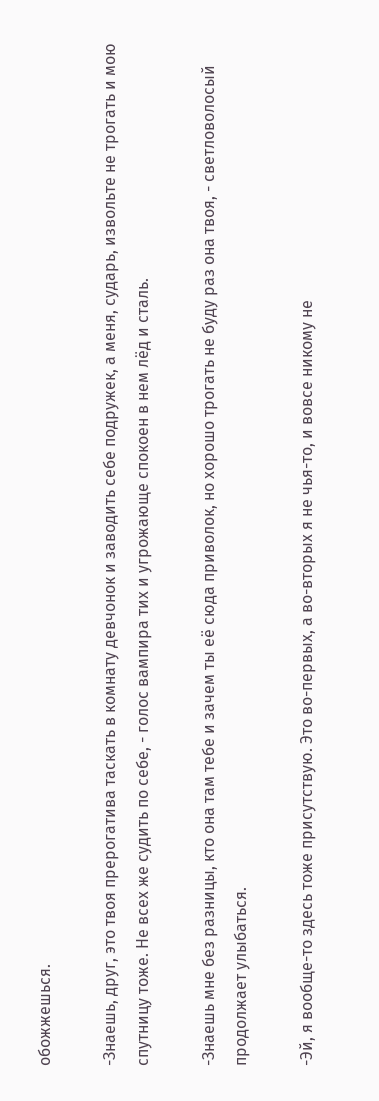обожжешься.

-Знаешь, друг, это твоя прерогатива таскать в комнату девчонок и заводить себе подружек, а меня, сударь, извольте не трогать и мою спутницу тоже. Не всех же судить по себе, - голос вампира тих и угрожающе спокоен в нем лёд и сталь.

-Знаешь мне без разницы, кто она там тебе и зачем ты её сюда приволок, но хорошо трогать не буду раз она твоя, - светловолосый продолжает улыбаться.

-Эй, я вообще-то здесь тоже присутствую. Это во-первых, а во-вторых я не чья-то, и вовсе никому не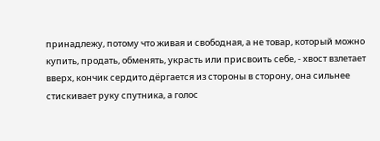принадлежу, потому что живая и свободная, а не товар, который можно купить, продать, обменять, украсть или присвоить себе, - хвост взлетает вверх, кончик сердито дёргается из стороны в сторону, она сильнее стискивает руку спутника, а голос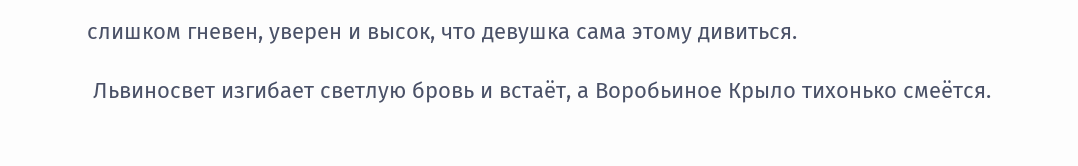слишком гневен, уверен и высок, что девушка сама этому дивиться.

 Львиносвет изгибает светлую бровь и встаёт, а Воробьиное Крыло тихонько смеётся.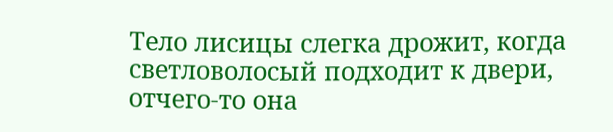Тело лисицы слегка дрожит, когда светловолосый подходит к двери, отчего-то она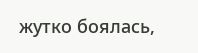жутко боялась,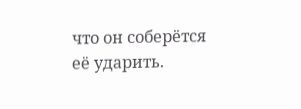что он соберётся её ударить.